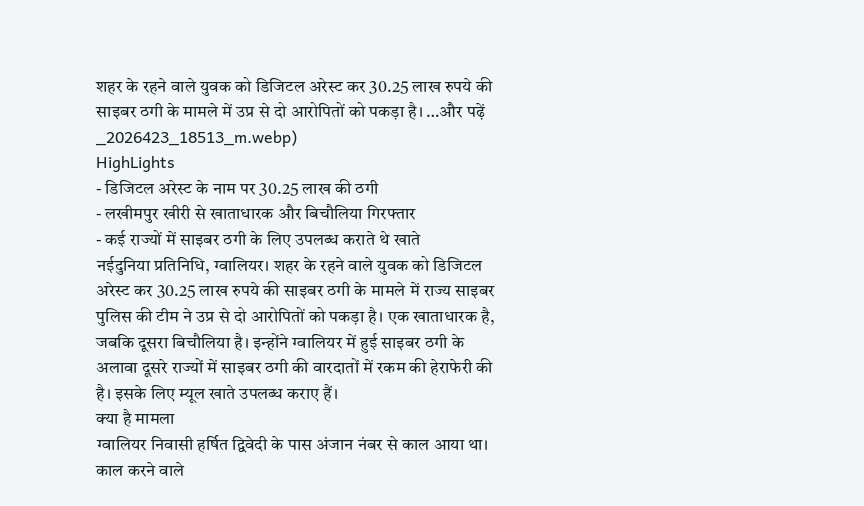शहर के रहने वाले युवक को डिजिटल अरेस्ट कर 30.25 लाख रुपये की साइबर ठगी के मामले में उप्र से दो आरोपितों को पकड़ा है। …और पढ़ें
_2026423_18513_m.webp)
HighLights
- डिजिटल अरेस्ट के नाम पर 30.25 लाख की ठगी
- लखीमपुर खीरी से खाताधारक और बिचौलिया गिरफ्तार
- कई राज्यों में साइबर ठगी के लिए उपलब्ध कराते थे खाते
नईदुनिया प्रतिनिधि, ग्वालियर। शहर के रहने वाले युवक को डिजिटल अरेस्ट कर 30.25 लाख रुपये की साइबर ठगी के मामले में राज्य साइबर पुलिस की टीम ने उप्र से दो आरोपितों को पकड़ा है। एक खाताधारक है, जबकि दूसरा बिचौलिया है। इन्होंने ग्वालियर में हुई साइबर ठगी के अलावा दूसरे राज्यों में साइबर ठगी की वारदातों में रकम की हेराफेरी की है। इसके लिए म्यूल खाते उपलब्ध कराए हैं।
क्या है मामला
ग्वालियर निवासी हर्षित द्विवेदी के पास अंजान नंबर से काल आया था। काल करने वाले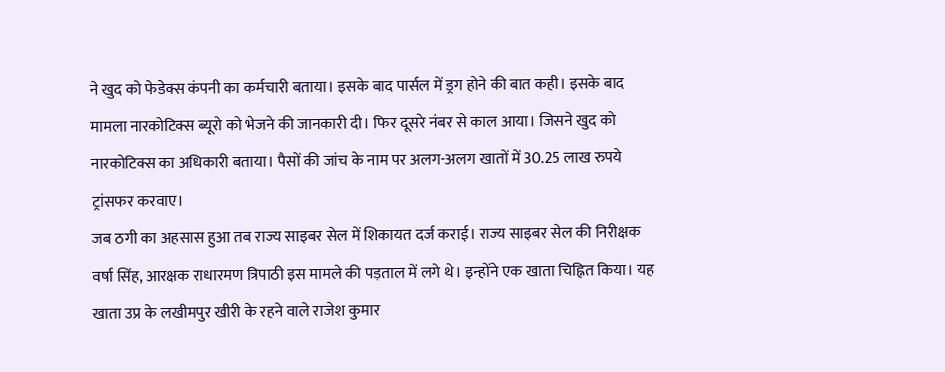ने खुद को फेडेक्स कंपनी का कर्मचारी बताया। इसके बाद पार्सल में ड्रग होने की बात कही। इसके बाद मामला नारकोटिक्स ब्यूरो को भेजने की जानकारी दी। फिर दूसरे नंबर से काल आया। जिसने खुद को नारकोटिक्स का अधिकारी बताया। पैसों की जांच के नाम पर अलग-अलग खातों में 30.25 लाख रुपये ट्रांसफर करवाए।
जब ठगी का अहसास हुआ तब राज्य साइबर सेल में शिकायत दर्ज कराई। राज्य साइबर सेल की निरीक्षक वर्षा सिंह, आरक्षक राधारमण त्रिपाठी इस मामले की पड़ताल में लगे थे। इन्होंने एक खाता चिह्नित किया। यह खाता उप्र के लखीमपुर खीरी के रहने वाले राजेश कुमार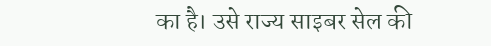का है। उसे राज्य साइबर सेल की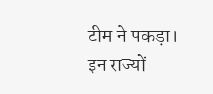टीम ने पकड़ा।
इन राज्यों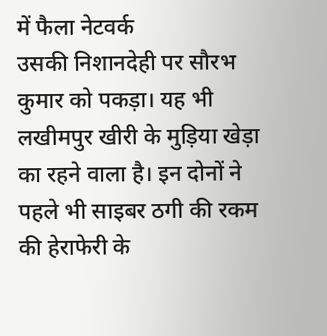में फैला नेटवर्क
उसकी निशानदेही पर सौरभ कुमार को पकड़ा। यह भी लखीमपुर खीरी के मुड़िया खेड़ा का रहने वाला है। इन दोनों ने पहले भी साइबर ठगी की रकम की हेराफेरी के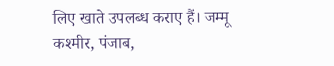लिए खाते उपलब्ध कराए हैं। जम्मू कश्मीर, पंजाब,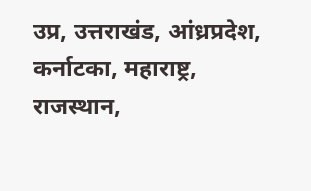उप्र, उत्तराखंड, आंध्रप्रदेश, कर्नाटका, महाराष्ट्र, राजस्थान,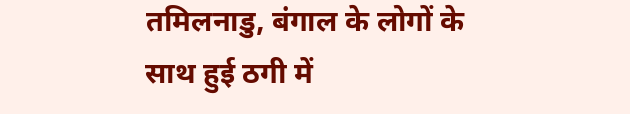तमिलनाडु, बंगाल के लोगों के साथ हुई ठगी में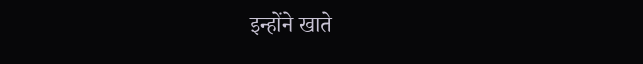इन्होंने खाते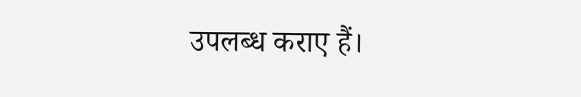उपलब्ध कराए हैं।